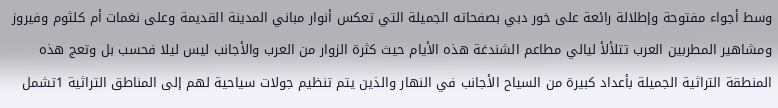وسط أجواء مفتوحة وإطلالة رائعة على خور دبي بصفحاته الجميلة التي تعكس أنوار مباني المدينة القديمة وعلى نغمات أم كلثوم وفيروز ومشاهير المطربين العرب تتلألأ ليالي مطاعم الشندغة هذه الأيام حيث كثرة الزوار من العرب والأجانب ليس ليلا فحسب بل وتعج هذه المنطقة التراثية الجميلة بأعداد كبيرة من السياح الأجانب في النهار والذين يتم تنظيم جولات سياحية لهم إلى المناطق التراثية 1تشمل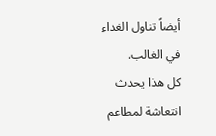أيضاً تناول الغداء في الغالب.
كل هذا يحدث انتعاشة لمطاعم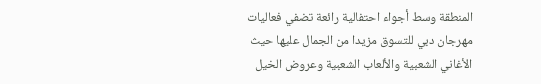المنطقة وسط أجواء احتفالية رائعة تضفي فعاليات مهرجان دبي للتسوق مزيدا من الجمال عليها حيث الأغاني الشعبية والألعاب الشعبية وعروض الخيل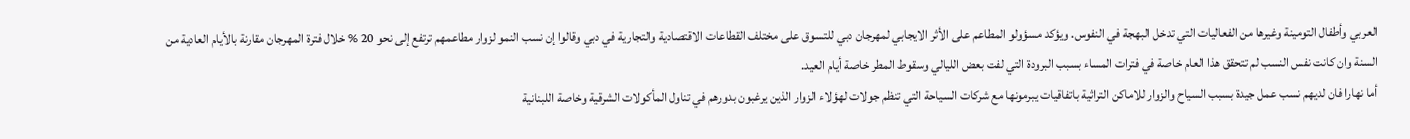العربي وأطفال التومينة وغيرها من الفعاليات التي تدخل البهجة في النفوس. ويؤكد مسؤولو المطاعم على الأثر الايجابي لمهرجان دبي للتسوق على مختلف القطاعات الاقتصادية والتجارية في دبي وقالوا إن نسب النمو لزوار مطاعمهم ترتفع إلى نحو 20 % خلال فترة المهرجان مقارنة بالأيام العادية من السنة وان كانت نفس النسب لم تتحقق هذا العام خاصة في فترات المساء بسبب البرودة التي لفت بعض الليالي وسقوط المطر خاصة أيام العيد.
أما نهارا فان لديهم نسب عمل جيدة بسبب السياح والزوار للاماكن التراثية باتفاقيات يبرمونها مع شركات السياحة التي تنظم جولات لهؤلاء الزوار الذين يرغبون بدورهم في تناول المأكولات الشرقية وخاصة اللبنانية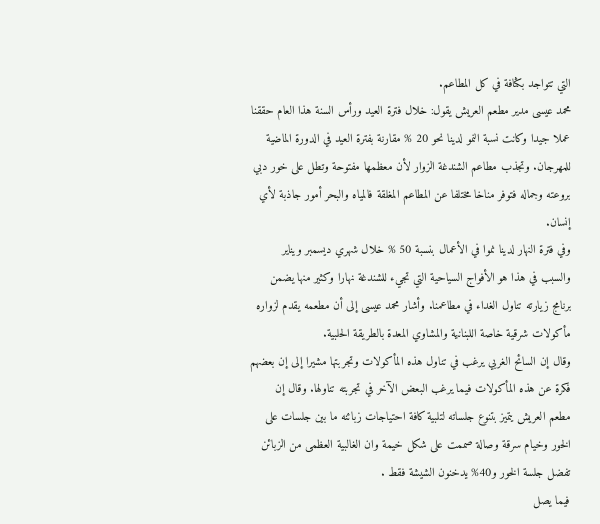التي تتواجد بكثافة في كل المطاعم.
محمد عيسى مدير مطعم العريش يقول: خلال فترة العيد ورأس السنة هذا العام حققنا عملا جيدا وكانت نسبة النمو لدينا نحو 20 % مقارنة بفترة العيد في الدورة الماضية للمهرجان. وتجذب مطاعم الشندغة الزوار لأن معظمها مفتوحة وتطل على خور دبي بروعته وجماله فتوفر مناخا مختلفا عن المطاعم المغلقة فالمياه والبحر أمور جاذبة لأي إنسان.
وفي فترة النهار لدينا نموا في الأعمال بنسبة 50 % خلال شهري ديسمبر ويناير والسبب في هذا هو الأفواج السياحية التي تجيء للشندغة نهارا وكثير منها يضمن برنامج زيارته تناول الغداء في مطاعمنا. وأشار محمد عيسى إلى أن مطعمه يقدم لزواره مأكولات شرقية خاصة اللبنانية والمشاوي المعدة بالطريقة الحلبية.
وقال إن السائح الغربي يرغب في تناول هذه المأكولات وتجربتها مشيرا إلى إن بعضهم فكرة عن هذه المأكولات فيما يرغب البعض الآخر في تجربته تناولها. وقال إن مطعم العريش يتميز بتنوع جلساته لتلبية كافة احتياجات زبائنه ما بين جلسات على الخور وخيام سرقة وصالة صممت على شكل خيمة وان الغالبية العظمى من الزبائن تفضل جلسة الخور و40% يدخنون الشيشة فقط .
فيما يصل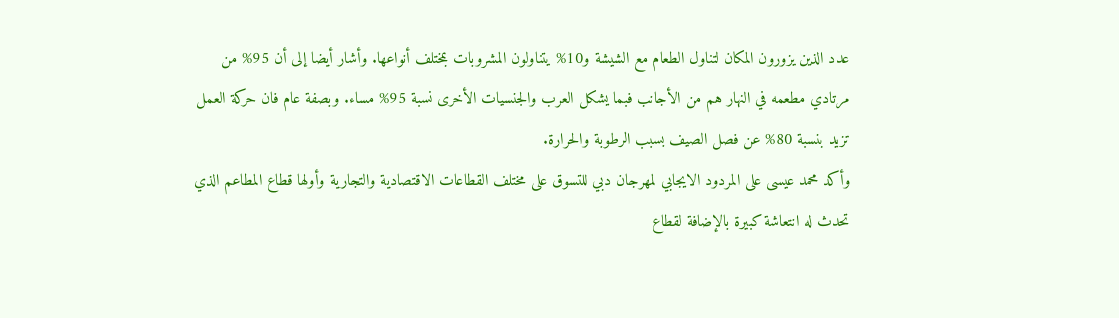عدد الذين يزورون المكان لتناول الطعام مع الشيشة و10% يتناولون المشروبات بمختلف أنواعها. وأشار أيضا إلى أن 95% من مرتادي مطعمه في النهار هم من الأجانب فبما يشكل العرب والجنسيات الأخرى نسبة 95% مساء. وبصفة عام فان حركة العمل تزيد بنسبة 80% عن فصل الصيف بسبب الرطوبة والحرارة.
وأكد محمد عيسى على المردود الايجابي لمهرجان دبي للتسوق على مختلف القطاعات الاقتصادية والتجارية وأولها قطاع المطاعم الذي تحدث له انتعاشة كبيرة بالإضافة لقطاع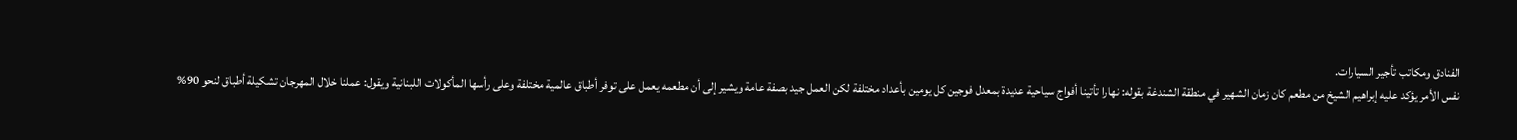الفنادق ومكاتب تأجير السيارات.
نفس الأمر يؤكد عليه إبراهيم الشيخ من مطعم كان زمان الشهير في منطقة الشندغة بقوله: نهارا تأتينا أفواج سياحية عديدة بمعدل فوجين كل يومين بأعداد مختلفة لكن العمل جيد بصفة عامة ويشير إلى أن مطعمه يعمل على توفر أطباق عالمية مختلفة وعلى رأسها المأكولات اللبنانية ويقول: عملنا خلال المهرجان تشكيلة أطباق لنحو 90%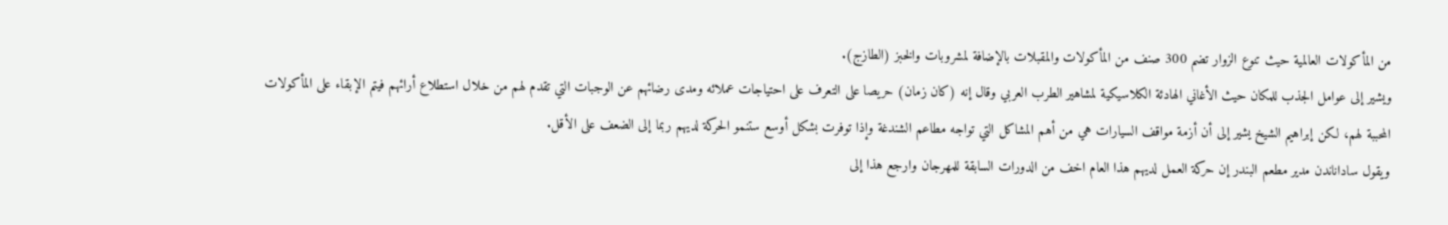من المأكولات العالمية حيث تنوع الزوار تضم 300 صنف من المأكولات والمقبلات بالإضافة لمشروبات والخبز (الطازج).
ويشير إلى عوامل الجذب للمكان حيث الأغاني الهادئة الكلاسيكية لمشاهير الطرب العربي وقال إنه (كان زمان) حريصا على التعرف على احتياجات عملائه ومدى رضائهم عن الوجبات التي تقدم لهم من خلال استطلاع أرائهم فيتم الإبقاء على المأكولات المحببة لهم، لكن إبراهيم الشيخ يشير إلى أن أزمة مواقف السيارات هي من أهم المشاكل التي تواجه مطاعم الشندغة وإذا توفرت بشكل أوسع ستنمو الحركة لديهم ربما إلى الضعف على الأقل.
ويقول ساداناندن مدير مطعم البندر إن حركة العمل لديهم هذا العام اخف من الدورات السابقة للمهرجان وارجع هذا إلى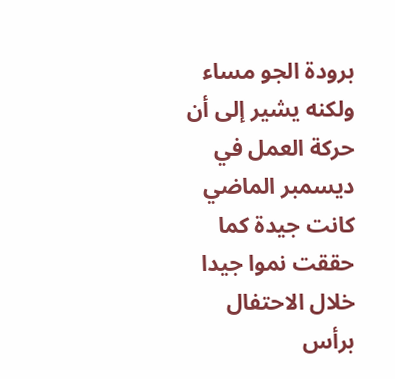برودة الجو مساء ولكنه يشير إلى أن حركة العمل في ديسمبر الماضي كانت جيدة كما حققت نموا جيدا خلال الاحتفال برأس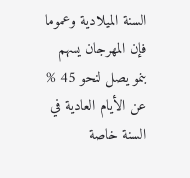السنة الميلادية وعموما فإن المهرجان يسهم بنمو يصل لنحو 45 % عن الأيام العادية في السنة خاصة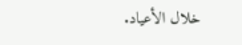خلال الأعياد.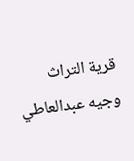قرية التراث وجيه عبدالعاطي